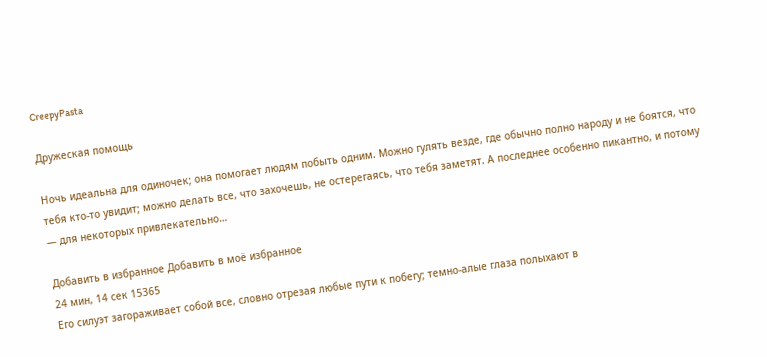CreepyPasta

Дружеская помощь

Ночь идеальна для одиночек; она помогает людям побыть одним. Можно гулять везде, где обычно полно народу и не боятся, что тебя кто-то увидит; можно делать все, что захочешь, не остерегаясь, что тебя заметят. А последнее особенно пикантно, и потому — для некоторых привлекательно…

Добавить в избранное Добавить в моё избранное
24 мин, 14 сек 15365
Его силуэт загораживает собой все, словно отрезая любые пути к побегу; темно-алые глаза полыхают в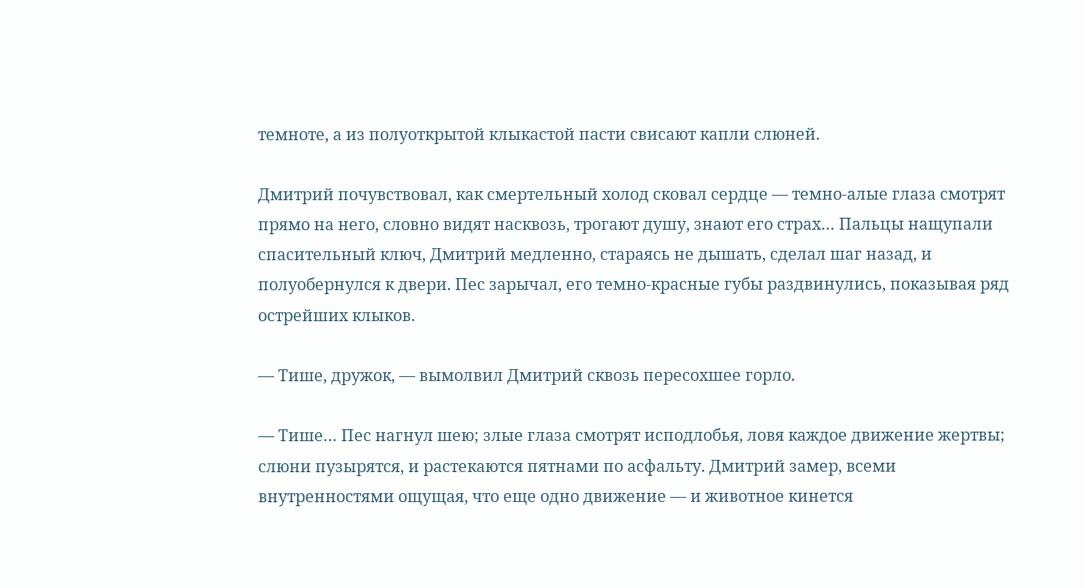темноте, а из полуоткрытой клыкастой пасти свисают капли слюней.

Дмитрий почувствовал, как смертельный холод сковал сердце — темно-алые глаза смотрят прямо на него, словно видят насквозь, трогают душу, знают его страх… Пальцы нащупали спасительный ключ, Дмитрий медленно, стараясь не дышать, сделал шаг назад, и полуобернулся к двери. Пес зарычал, его темно-красные губы раздвинулись, показывая ряд острейших клыков.

— Тише, дружок, — вымолвил Дмитрий сквозь пересохшее горло.

— Тише… Пес нагнул шею; злые глаза смотрят исподлобья, ловя каждое движение жертвы; слюни пузырятся, и растекаются пятнами по асфальту. Дмитрий замер, всеми внутренностями ощущая, что еще одно движение — и животное кинется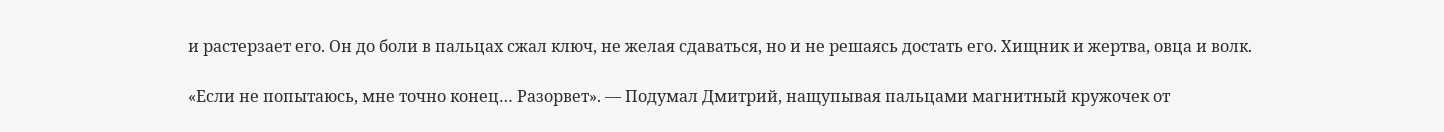и растерзает его. Он до боли в пальцах сжал ключ, не желая сдаваться, но и не решаясь достать его. Хищник и жертва, овца и волк.

«Если не попытаюсь, мне точно конец… Разорвет». — Подумал Дмитрий, нащупывая пальцами магнитный кружочек от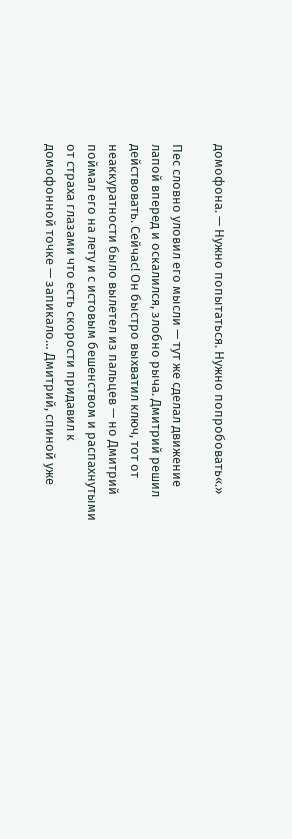домофона. — Нужно попытаться. Нужно попробовать«.»

Пес словно уловил его мысли — тут же сделал движение лапой вперед и оскалился, злобно рыча. Дмитрий решил действовать. Сейчас! Он быстро выхватил ключ, тот от неаккуратности было вылетел из пальцев — но Дмитрий поймал его на лету и с истовым бешенством и распахнутыми от страха глазами что есть скорости придавил к домофонной точке — запикало… Дмитрий, спиной уже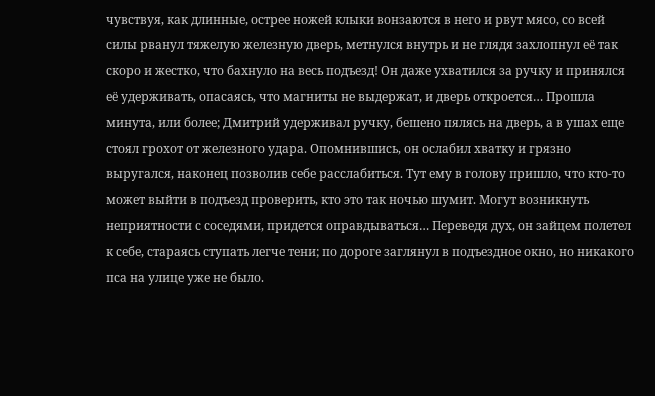чувствуя, как длинные, острее ножей клыки вонзаются в него и рвут мясо, со всей силы рванул тяжелую железную дверь, метнулся внутрь и не глядя захлопнул её так скоро и жестко, что бахнуло на весь подъезд! Он даже ухватился за ручку и принялся её удерживать, опасаясь, что магниты не выдержат, и дверь откроется… Прошла минута, или более; Дмитрий удерживал ручку, бешено пялясь на дверь, а в ушах еще стоял грохот от железного удара. Опомнившись, он ослабил хватку и грязно выругался, наконец позволив себе расслабиться. Тут ему в голову пришло, что кто-то может выйти в подъезд проверить, кто это так ночью шумит. Могут возникнуть неприятности с соседями, придется оправдываться… Переведя дух, он зайцем полетел к себе, стараясь ступать легче тени; по дороге заглянул в подъездное окно, но никакого пса на улице уже не было.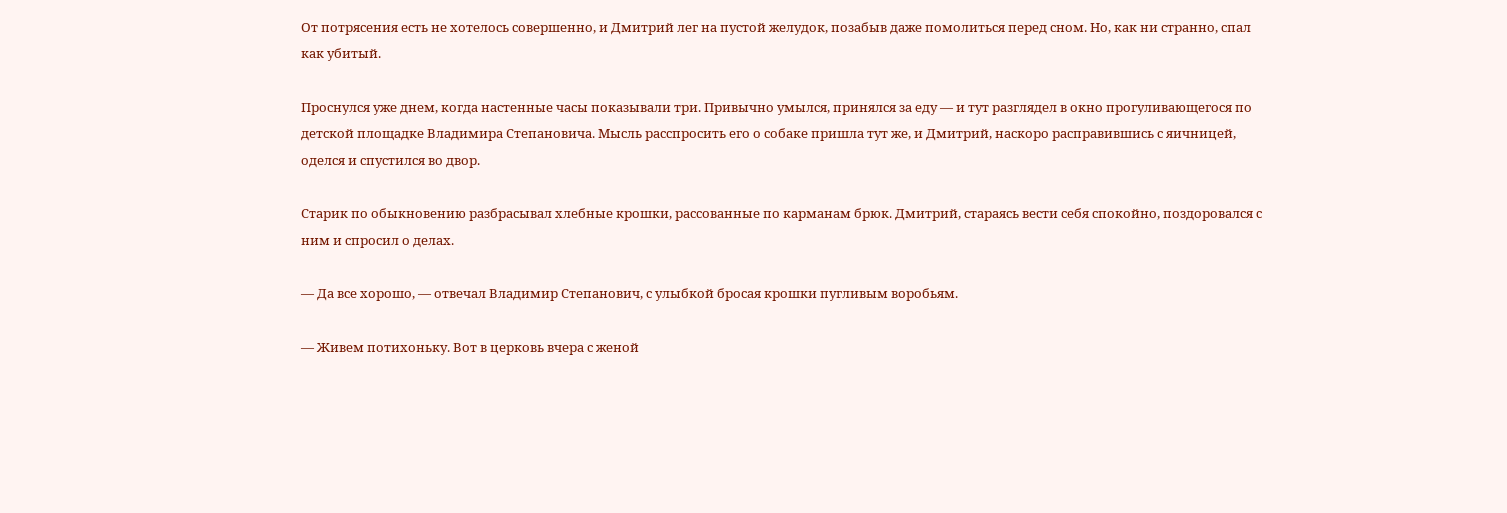От потрясения есть не хотелось совершенно, и Дмитрий лег на пустой желудок, позабыв даже помолиться перед сном. Но, как ни странно, спал как убитый.

Проснулся уже днем, когда настенные часы показывали три. Привычно умылся, принялся за еду — и тут разглядел в окно прогуливающегося по детской площадке Владимира Степановича. Мысль расспросить его о собаке пришла тут же, и Дмитрий, наскоро расправившись с яичницей, оделся и спустился во двор.

Старик по обыкновению разбрасывал хлебные крошки, рассованные по карманам брюк. Дмитрий, стараясь вести себя спокойно, поздоровался с ним и спросил о делах.

— Да все хорошо, — отвечал Владимир Степанович, с улыбкой бросая крошки пугливым воробьям.

— Живем потихоньку. Вот в церковь вчера с женой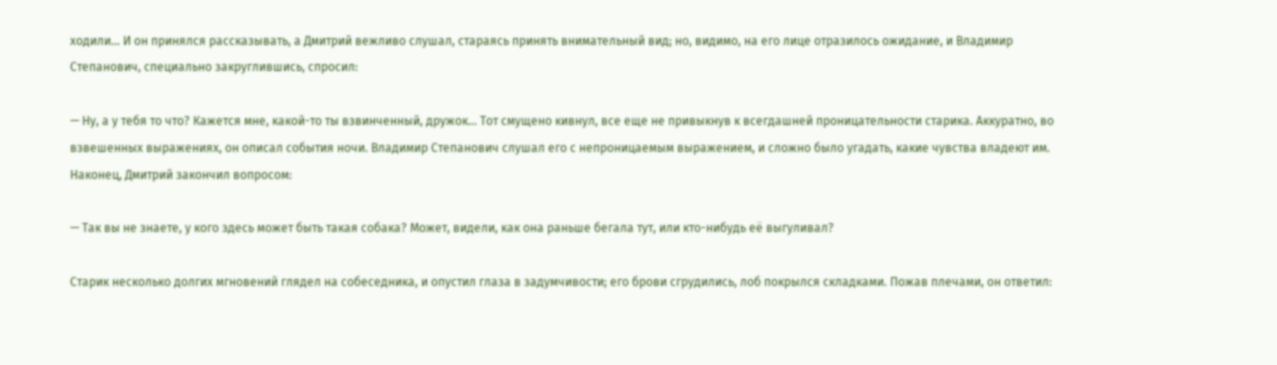ходили… И он принялся рассказывать, а Дмитрий вежливо слушал, стараясь принять внимательный вид; но, видимо, на его лице отразилось ожидание, и Владимир Степанович, специально закруглившись, спросил:

— Ну, а у тебя то что? Кажется мне, какой-то ты взвинченный, дружок… Тот смущено кивнул, все еще не привыкнув к всегдашней проницательности старика. Аккуратно, во взвешенных выражениях, он описал события ночи. Владимир Степанович слушал его с непроницаемым выражением, и сложно было угадать, какие чувства владеют им. Наконец, Дмитрий закончил вопросом:

— Так вы не знаете, у кого здесь может быть такая собака? Может, видели, как она раньше бегала тут, или кто-нибудь её выгуливал?

Старик несколько долгих мгновений глядел на собеседника, и опустил глаза в задумчивости; его брови сгрудились, лоб покрылся складками. Пожав плечами, он ответил: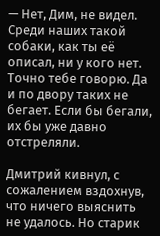— Нет, Дим, не видел. Среди наших такой собаки, как ты её описал, ни у кого нет. Точно тебе говорю. Да и по двору таких не бегает. Если бы бегали, их бы уже давно отстреляли.

Дмитрий кивнул, с сожалением вздохнув, что ничего выяснить не удалось. Но старик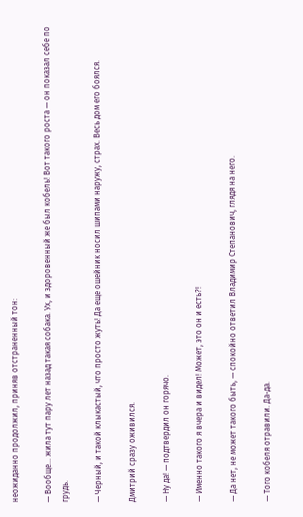неожиданно продолжил, приняв отстраненный тон:

— Вообще… жила тут пару лет назад такая собака. Ух, и здоровенный же был кобель! Вот такого роста — он показал себе по грудь.

— Черный, и такой клыкастый, что просто жуть! Да еще ошейник носил шипами наружу, страх. Весь дом его боялся.

Дмитрий сразу оживился.

— Ну да! — подтвердил он горячо.

— Именно такого я вчера и видел! Может, это он и есть?!

— Да нет, не может такого быть, — спокойно ответил Владимир Степанович, глядя на него.

— Того кобеля отравили. Да-да.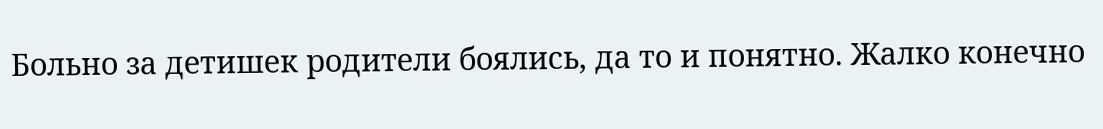Больно за детишек родители боялись, да то и понятно. Жалко конечно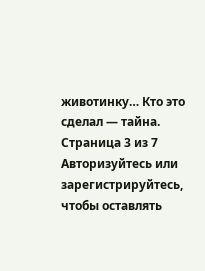животинку… Кто это сделал — тайна.
Страница 3 из 7
Авторизуйтесь или зарегистрируйтесь, чтобы оставлять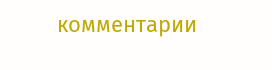комментарии